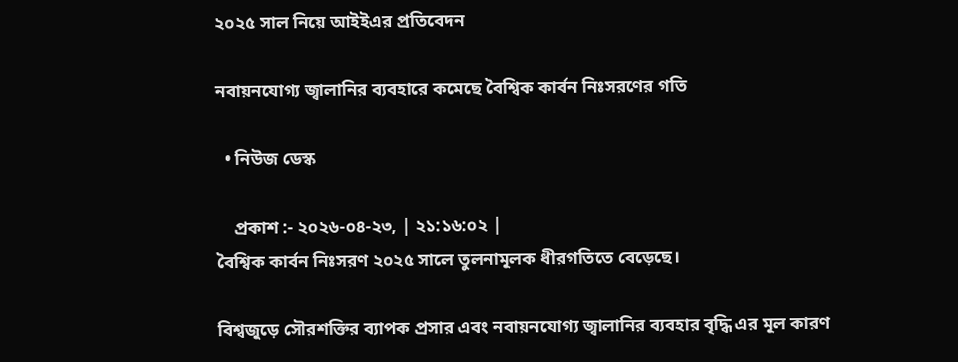২০২৫ সাল নিয়ে আইইএর প্রতিবেদন

নবায়নযোগ্য জ্বালানির ব্যবহারে কমেছে বৈশ্বিক কার্বন নিঃসরণের গতি

  • নিউজ ডেস্ক

    প্রকাশ :- ২০২৬-০৪-২৩, | ২১:১৬:০২ |
বৈশ্বিক কার্বন নিঃসরণ ২০২৫ সালে তুলনামূলক ধীরগতিতে বেড়েছে।

বিশ্বজুড়ে সৌরশক্তির ব্যাপক প্রসার এবং নবায়নযোগ্য জ্বালানির ব্যবহার বৃদ্ধি এর মূল কারণ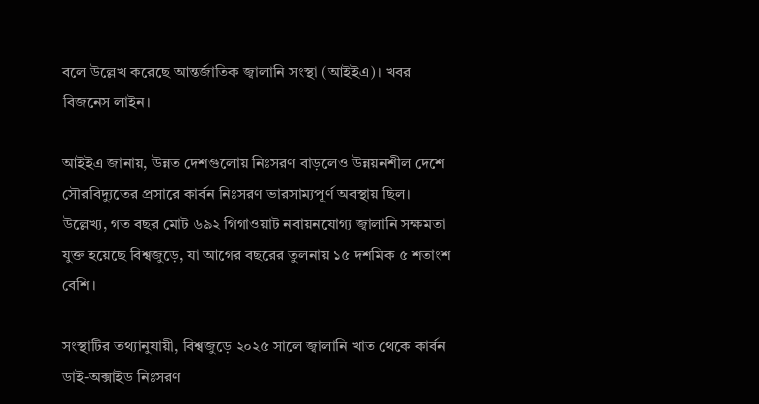বলে উল্লেখ করেছে আন্তর্জাতিক জ্বালানি সংস্থা (আইইএ)। খবর বিজনেস লাইন।

আইইএ জানায়, উন্নত দেশগুলোয় নিঃসরণ বাড়লেও উন্নয়নশীল দেশে সৌরবিদ্যুতের প্রসারে কার্বন নিঃসরণ ভারসাম্যপূর্ণ অবস্থায় ছিল। উল্লেখ্য, গত বছর মোট ৬৯২ গিগাওয়াট নবায়নযোগ্য জ্বালানি সক্ষমতা যুক্ত হয়েছে বিশ্বজুড়ে, যা আগের বছরের তুলনায় ১৫ দশমিক ৫ শতাংশ বেশি।

সংস্থাটির তথ্যানুযায়ী, বিশ্বজুড়ে ২০২৫ সালে জ্বালানি খাত থেকে কার্বন ডাই-অক্সাইড নিঃসরণ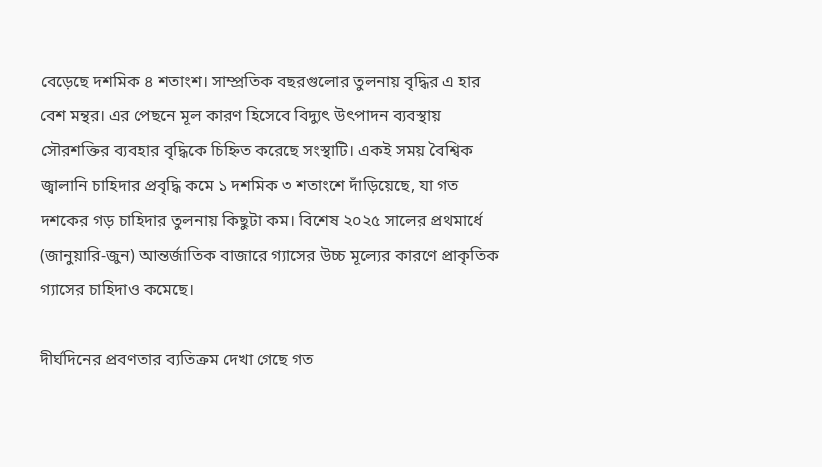বেড়েছে দশমিক ৪ শতাংশ। সাম্প্রতিক বছরগুলোর তুলনায় বৃদ্ধির এ হার বেশ মন্থর। এর পেছনে মূল কারণ হিসেবে বিদ্যুৎ উৎপাদন ব্যবস্থায় সৌরশক্তির ব্যবহার বৃদ্ধিকে চিহ্নিত করেছে সংস্থাটি। একই সময় বৈশ্বিক জ্বালানি চাহিদার প্রবৃদ্ধি কমে ১ দশমিক ৩ শতাংশে দাঁড়িয়েছে, যা গত দশকের গড় চাহিদার তুলনায় কিছুটা কম। বিশেষ ২০২৫ সালের প্রথমার্ধে (জানুয়ারি-জুন) আন্তর্জাতিক বাজারে গ্যাসের উচ্চ মূল্যের কারণে প্রাকৃতিক গ্যাসের চাহিদাও কমেছে।

দীর্ঘদিনের প্রবণতার ব্যতিক্রম দেখা গেছে গত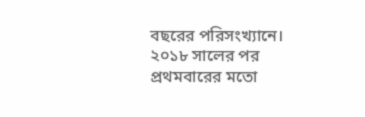বছরের পরিসংখ্যানে। ২০১৮ সালের পর প্রথমবারের মতো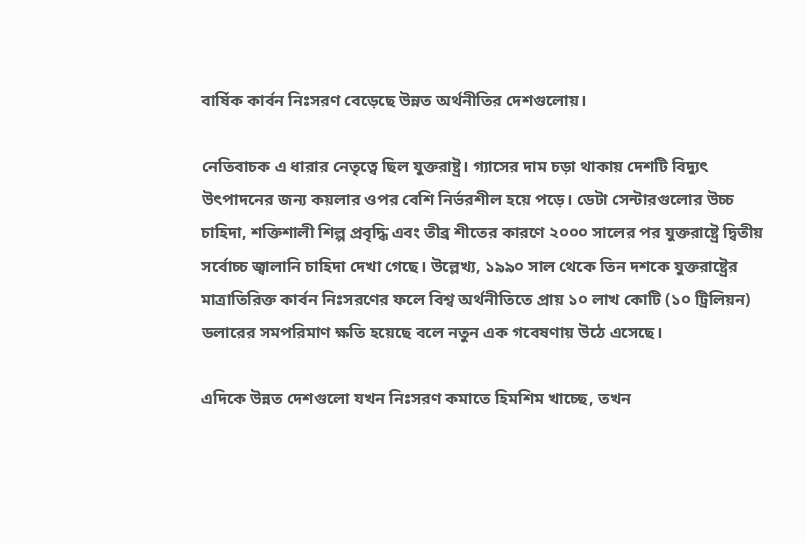বার্ষিক কার্বন নিঃসরণ বেড়েছে উন্নত অর্থনীতির দেশগুলোয়।

নেতিবাচক এ ধারার নেতৃত্বে ছিল যুক্তরাষ্ট্র। গ্যাসের দাম চড়া থাকায় দেশটি বিদ্যুৎ উৎপাদনের জন্য কয়লার ওপর বেশি নির্ভরশীল হয়ে পড়ে। ডেটা সেন্টারগুলোর উচ্চ চাহিদা, শক্তিশালী শিল্প প্রবৃদ্ধি এবং তীব্র শীতের কারণে ২০০০ সালের পর যুক্তরাষ্ট্রে দ্বিতীয় সর্বোচ্চ জ্বালানি চাহিদা দেখা গেছে। উল্লেখ্য, ১৯৯০ সাল থেকে তিন দশকে যুক্তরাষ্ট্রের মাত্রাতিরিক্ত কার্বন নিঃসরণের ফলে বিশ্ব অর্থনীতিতে প্রায় ১০ লাখ কোটি (১০ ট্রিলিয়ন) ডলারের সমপরিমাণ ক্ষতি হয়েছে বলে নতুন এক গবেষণায় উঠে এসেছে।

এদিকে উন্নত দেশগুলো যখন নিঃসরণ কমাতে হিমশিম খাচ্ছে, তখন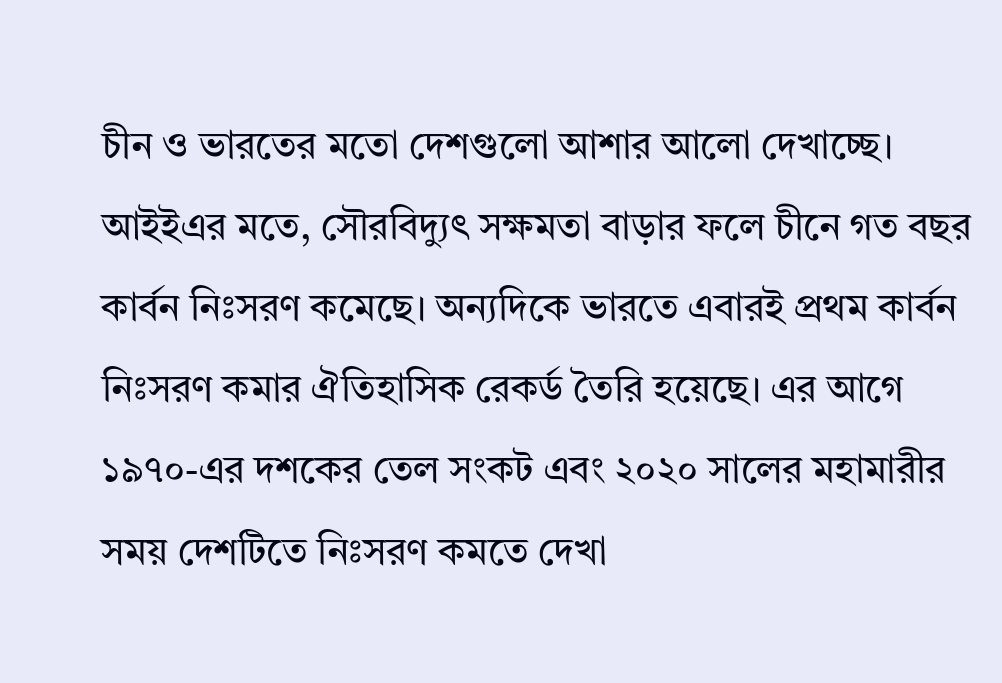চীন ও ভারতের মতো দেশগুলো আশার আলো দেখাচ্ছে। আইইএর মতে, সৌরবিদ্যুৎ সক্ষমতা বাড়ার ফলে চীনে গত বছর কার্বন নিঃসরণ কমেছে। অন্যদিকে ভারতে এবারই প্রথম কার্বন নিঃসরণ কমার ঐতিহাসিক রেকর্ড তৈরি হয়েছে। এর আগে ১৯৭০-এর দশকের তেল সংকট এবং ২০২০ সালের মহামারীর সময় দেশটিতে নিঃসরণ কমতে দেখা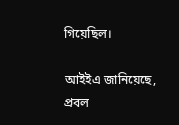গিয়েছিল।

আইইএ জানিয়েছে, প্রবল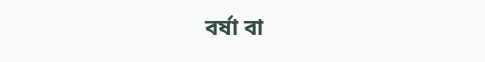বর্ষা বা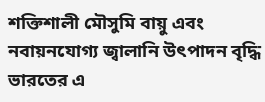শক্তিশালী মৌসুমি বায়ু এবং নবায়নযোগ্য জ্বালানি উৎপাদন বৃদ্ধি ভারতের এ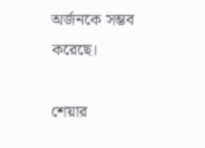অর্জনকে সম্ভব করেছে।

শেয়ার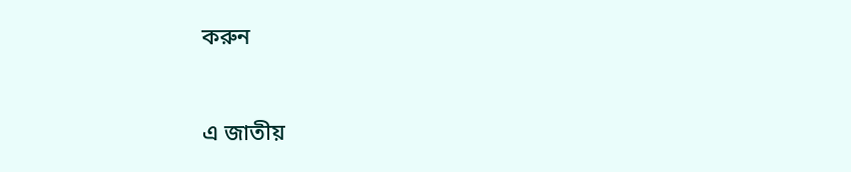করুন



এ জাতীয়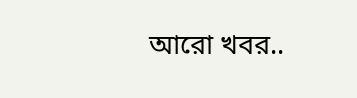আরো খবর..